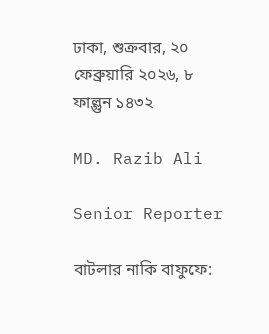ঢাকা, শুক্রবার, ২০ ফেব্রুয়ারি ২০২৬, ৮ ফাল্গুন ১৪৩২

MD. Razib Ali

Senior Reporter

বাটলার নাকি বাফুফে: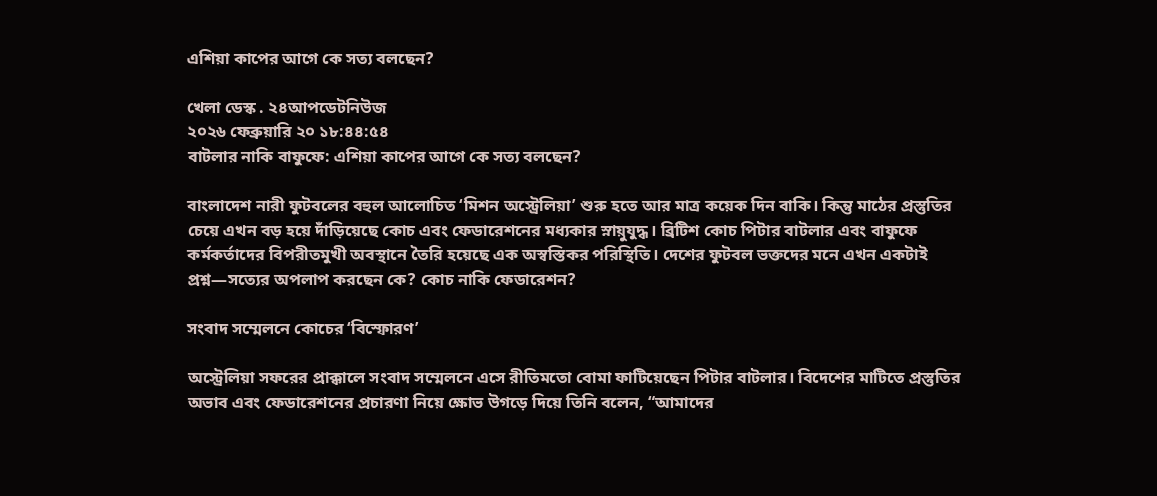এশিয়া কাপের আগে কে সত্য বলছেন?

খেলা ডেস্ক . ২৪আপডেটনিউজ
২০২৬ ফেব্রুয়ারি ২০ ১৮:৪৪:৫৪
বাটলার নাকি বাফুফে: এশিয়া কাপের আগে কে সত্য বলছেন?

বাংলাদেশ নারী ফুটবলের বহুল আলোচিত ‘মিশন অস্ট্রেলিয়া’ শুরু হতে আর মাত্র কয়েক দিন বাকি। কিন্তু মাঠের প্রস্তুতির চেয়ে এখন বড় হয়ে দাঁড়িয়েছে কোচ এবং ফেডারেশনের মধ্যকার স্নায়ুযুদ্ধ। ব্রিটিশ কোচ পিটার বাটলার এবং বাফুফে কর্মকর্তাদের বিপরীতমুখী অবস্থানে তৈরি হয়েছে এক অস্বস্তিকর পরিস্থিতি। দেশের ফুটবল ভক্তদের মনে এখন একটাই প্রশ্ন—সত্যের অপলাপ করছেন কে? কোচ নাকি ফেডারেশন?

সংবাদ সম্মেলনে কোচের ‘বিস্ফোরণ’

অস্ট্রেলিয়া সফরের প্রাক্কালে সংবাদ সম্মেলনে এসে রীতিমতো বোমা ফাটিয়েছেন পিটার বাটলার। বিদেশের মাটিতে প্রস্তুতির অভাব এবং ফেডারেশনের প্রচারণা নিয়ে ক্ষোভ উগড়ে দিয়ে তিনি বলেন, “আমাদের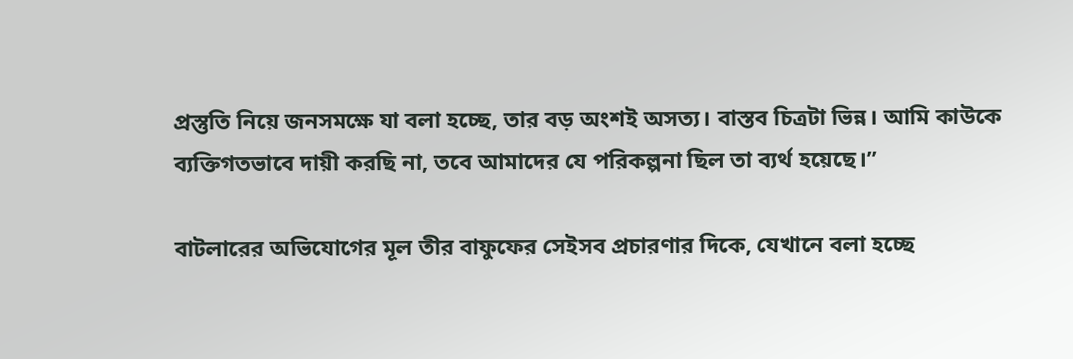প্রস্তুতি নিয়ে জনসমক্ষে যা বলা হচ্ছে, তার বড় অংশই অসত্য। বাস্তব চিত্রটা ভিন্ন। আমি কাউকে ব্যক্তিগতভাবে দায়ী করছি না, তবে আমাদের যে পরিকল্পনা ছিল তা ব্যর্থ হয়েছে।”

বাটলারের অভিযোগের মূল তীর বাফুফের সেইসব প্রচারণার দিকে, যেখানে বলা হচ্ছে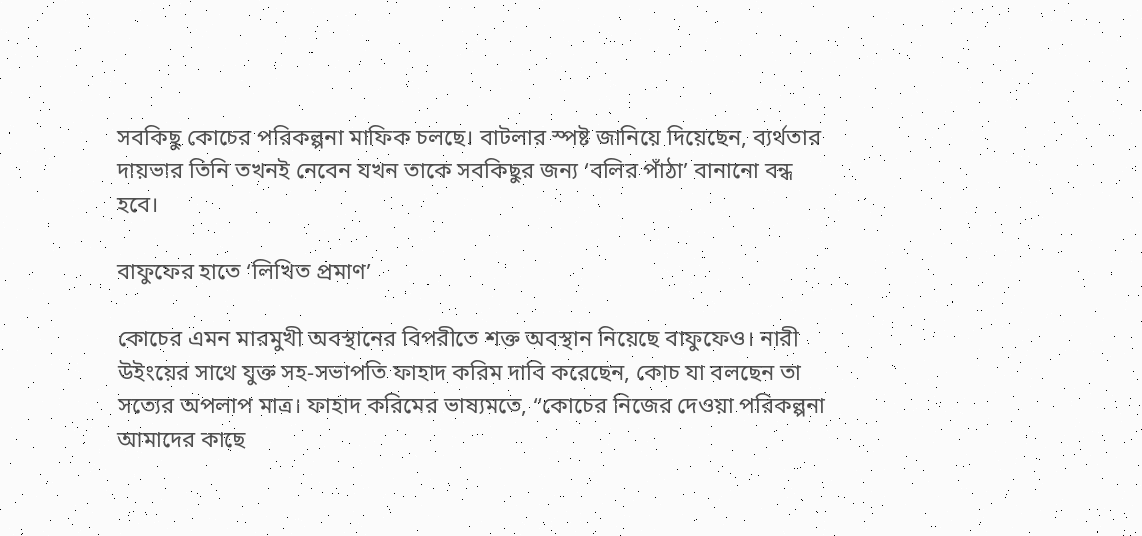সবকিছু কোচের পরিকল্পনা মাফিক চলছে। বাটলার স্পষ্ট জানিয়ে দিয়েছেন, ব্যর্থতার দায়ভার তিনি তখনই নেবেন যখন তাকে সবকিছুর জন্য ‘বলির পাঁঠা’ বানানো বন্ধ হবে।

বাফুফের হাতে ‘লিখিত প্রমাণ’

কোচের এমন মারমুখী অবস্থানের বিপরীতে শক্ত অবস্থান নিয়েছে বাফুফেও। নারী উইংয়ের সাথে যুক্ত সহ-সভাপতি ফাহাদ করিম দাবি করেছেন, কোচ যা বলছেন তা সত্যের অপলাপ মাত্র। ফাহাদ করিমের ভাষ্যমতে, “কোচের নিজের দেওয়া পরিকল্পনা আমাদের কাছে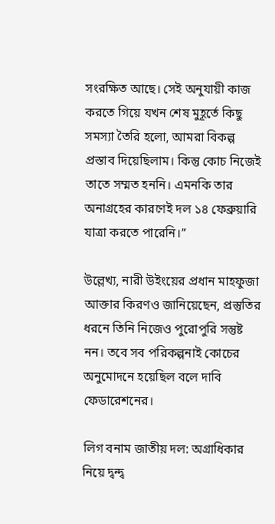সংরক্ষিত আছে। সেই অনুযায়ী কাজ করতে গিয়ে যখন শেষ মুহূর্তে কিছু সমস্যা তৈরি হলো, আমরা বিকল্প প্রস্তাব দিয়েছিলাম। কিন্তু কোচ নিজেই তাতে সম্মত হননি। এমনকি তার অনাগ্রহের কারণেই দল ১৪ ফেব্রুয়ারি যাত্রা করতে পারেনি।”

উল্লেখ্য, নারী উইংয়ের প্রধান মাহফুজা আক্তার কিরণও জানিয়েছেন, প্রস্তুতির ধরনে তিনি নিজেও পুরোপুরি সন্তুষ্ট নন। তবে সব পরিকল্পনাই কোচের অনুমোদনে হয়েছিল বলে দাবি ফেডারেশনের।

লিগ বনাম জাতীয় দল: অগ্রাধিকার নিয়ে দ্বন্দ্ব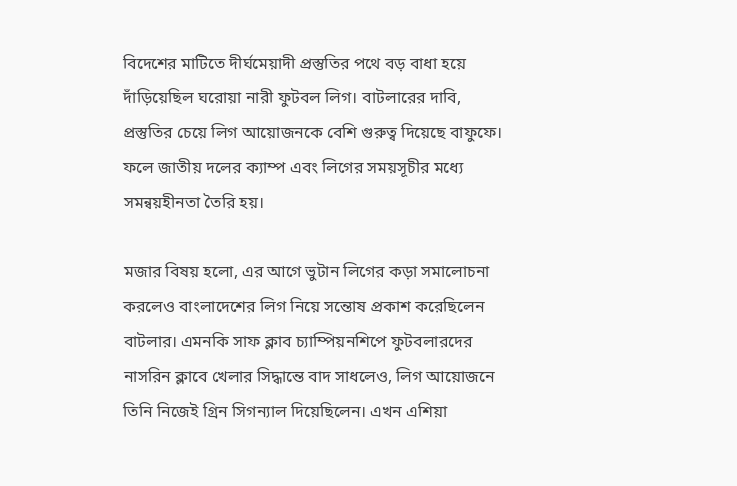বিদেশের মাটিতে দীর্ঘমেয়াদী প্রস্তুতির পথে বড় বাধা হয়ে দাঁড়িয়েছিল ঘরোয়া নারী ফুটবল লিগ। বাটলারের দাবি, প্রস্তুতির চেয়ে লিগ আয়োজনকে বেশি গুরুত্ব দিয়েছে বাফুফে। ফলে জাতীয় দলের ক্যাম্প এবং লিগের সময়সূচীর মধ্যে সমন্বয়হীনতা তৈরি হয়।

মজার বিষয় হলো, এর আগে ভুটান লিগের কড়া সমালোচনা করলেও বাংলাদেশের লিগ নিয়ে সন্তোষ প্রকাশ করেছিলেন বাটলার। এমনকি সাফ ক্লাব চ্যাম্পিয়নশিপে ফুটবলারদের নাসরিন ক্লাবে খেলার সিদ্ধান্তে বাদ সাধলেও, লিগ আয়োজনে তিনি নিজেই গ্রিন সিগন্যাল দিয়েছিলেন। এখন এশিয়া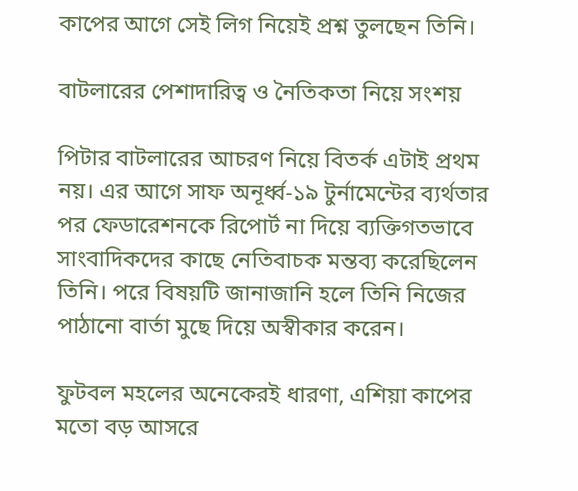কাপের আগে সেই লিগ নিয়েই প্রশ্ন তুলছেন তিনি।

বাটলারের পেশাদারিত্ব ও নৈতিকতা নিয়ে সংশয়

পিটার বাটলারের আচরণ নিয়ে বিতর্ক এটাই প্রথম নয়। এর আগে সাফ অনূর্ধ্ব-১৯ টুর্নামেন্টের ব্যর্থতার পর ফেডারেশনকে রিপোর্ট না দিয়ে ব্যক্তিগতভাবে সাংবাদিকদের কাছে নেতিবাচক মন্তব্য করেছিলেন তিনি। পরে বিষয়টি জানাজানি হলে তিনি নিজের পাঠানো বার্তা মুছে দিয়ে অস্বীকার করেন।

ফুটবল মহলের অনেকেরই ধারণা, এশিয়া কাপের মতো বড় আসরে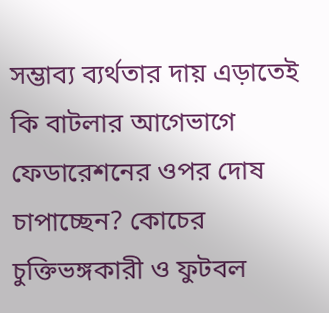সম্ভাব্য ব্যর্থতার দায় এড়াতেই কি বাটলার আগেভাগে ফেডারেশনের ওপর দোষ চাপাচ্ছেন? কোচের চুক্তিভঙ্গকারী ও ফুটবল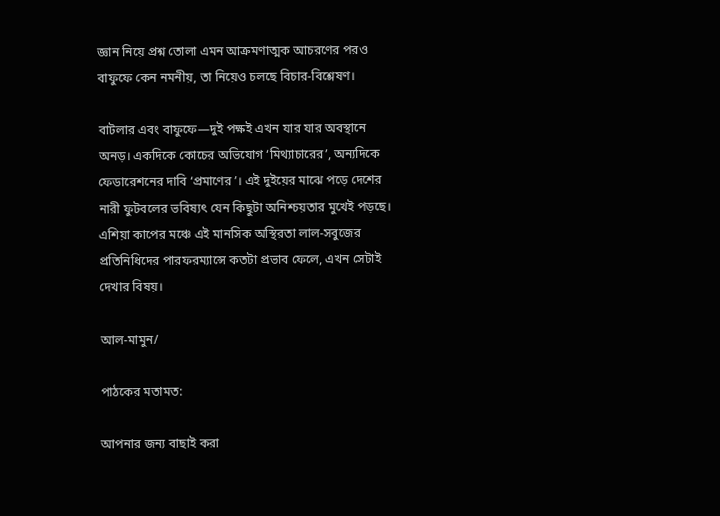জ্ঞান নিয়ে প্রশ্ন তোলা এমন আক্রমণাত্মক আচরণের পরও বাফুফে কেন নমনীয়, তা নিয়েও চলছে বিচার-বিশ্লেষণ।

বাটলার এবং বাফুফে—দুই পক্ষই এখন যার যার অবস্থানে অনড়। একদিকে কোচের অভিযোগ ‘মিথ্যাচারের’, অন্যদিকে ফেডারেশনের দাবি ‘প্রমাণের’। এই দুইয়ের মাঝে পড়ে দেশের নারী ফুটবলের ভবিষ্যৎ যেন কিছুটা অনিশ্চয়তার মুখেই পড়ছে। এশিয়া কাপের মঞ্চে এই মানসিক অস্থিরতা লাল-সবুজের প্রতিনিধিদের পারফরম্যান্সে কতটা প্রভাব ফেলে, এখন সেটাই দেখার বিষয়।

আল-মামুন/

পাঠকের মতামত:

আপনার জন্য বাছাই করা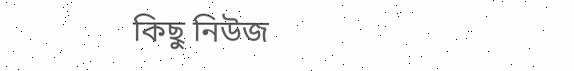কিছু নিউজ